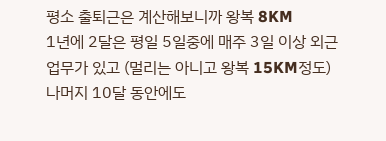평소 출퇴근은 계산해보니까 왕복 8KM
1년에 2달은 평일 5일중에 매주 3일 이상 외근 업무가 있고 (멀리는 아니고 왕복 15KM정도)
나머지 10달 동안에도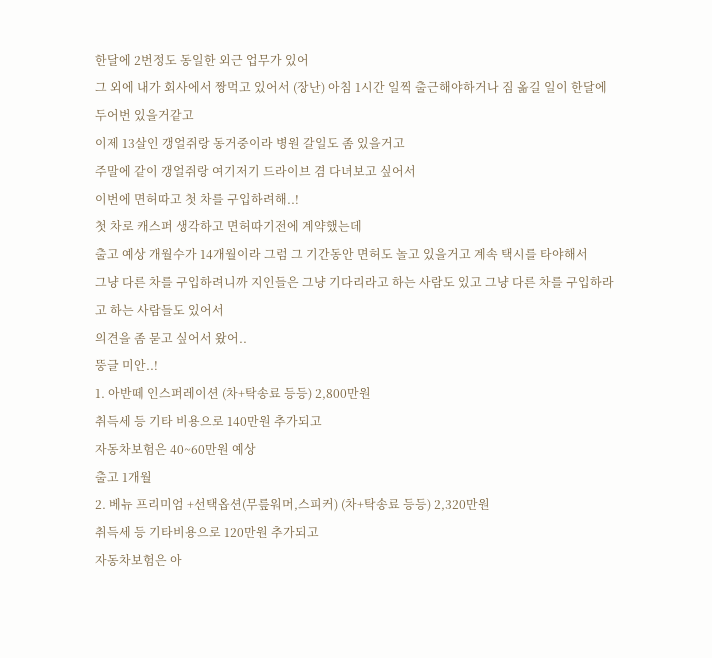한달에 2번정도 동일한 외근 업무가 있어
그 외에 내가 회사에서 짱먹고 있어서 (장난) 아침 1시간 일찍 출근해야하거나 짐 옮길 일이 한달에 두어번 있을거같고
이제 13살인 갱얼쥐랑 동거중이라 병원 갈일도 좀 있을거고
주말에 같이 갱얼쥐랑 여기저기 드라이브 겸 다녀보고 싶어서
이번에 면허따고 첫 차를 구입하려해..!
첫 차로 캐스퍼 생각하고 면허따기전에 계약했는데
출고 예상 개월수가 14개월이라 그럼 그 기간동안 면허도 놀고 있을거고 계속 택시를 타야해서
그냥 다른 차를 구입하려니까 지인들은 그냥 기다리라고 하는 사람도 있고 그냥 다른 차를 구입하라고 하는 사람들도 있어서
의견을 좀 묻고 싶어서 왔어..
뚱글 미안..!
1. 아반떼 인스퍼레이션 (차+탁송료 등등) 2,800만원
취득세 등 기타 비용으로 140만원 추가되고
자동차보험은 40~60만원 예상
출고 1개월
2. 베뉴 프리미엄 +선택옵션(무릎워머,스피커) (차+탁송료 등등) 2,320만원
취득세 등 기타비용으로 120만원 추가되고
자동차보험은 아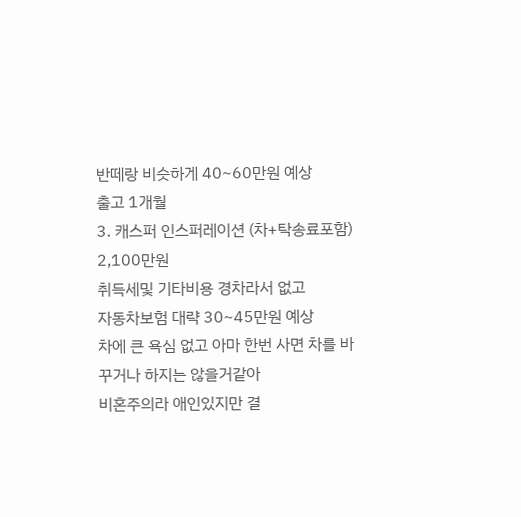반떼랑 비슷하게 40~60만원 예상
출고 1개월
3. 캐스퍼 인스퍼레이션 (차+탁송료포함) 2,100만원
취득세및 기타비용 경차라서 없고
자동차보험 대략 30~45만원 예상
차에 큰 욕심 없고 아마 한번 사면 차를 바꾸거나 하지는 않을거같아
비혼주의라 애인있지만 결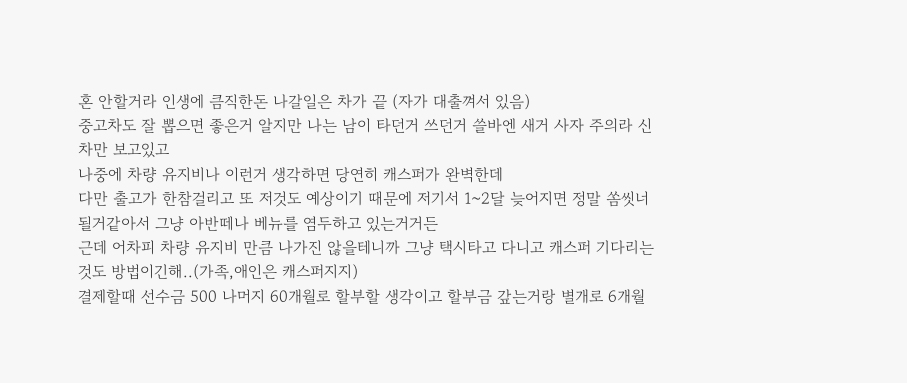혼 안할거라 인생에 큼직한돈 나갈일은 차가 끝 (자가 대출껴서 있음)
중고차도 잘 뽑으면 좋은거 알지만 나는 남이 타던거 쓰던거 쓸바엔 새거 사자 주의라 신차만 보고있고
나중에 차량 유지비나 이런거 생각하면 당연히 캐스퍼가 완벽한데
다만 출고가 한참걸리고 또 저것도 예상이기 때문에 저기서 1~2달 늦어지면 정말 쏨씻너 될거같아서 그냥 아반떼나 베뉴를 염두하고 있는거거든
근데 어차피 차량 유지비 만큼 나가진 않을테니까 그냥 택시타고 다니고 캐스퍼 기다리는것도 방법이긴해..(가족,애인은 캐스퍼지지)
결제할때 선수금 500 나머지 60개월로 할부할 생각이고 할부금 갚는거랑 별개로 6개월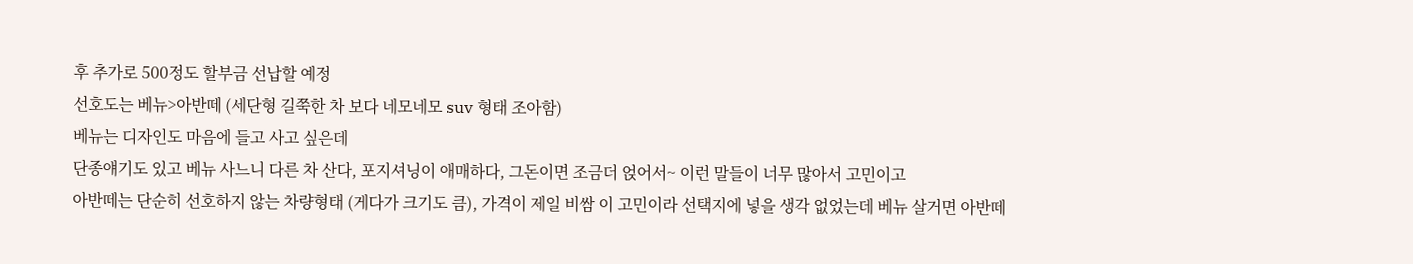후 추가로 500정도 할부금 선납할 예정
선호도는 베뉴>아반떼 (세단형 길쭉한 차 보다 네모네모 suv 형태 조아함)
베뉴는 디자인도 마음에 들고 사고 싶은데
단종얘기도 있고 베뉴 사느니 다른 차 산다, 포지셔닝이 애매하다, 그돈이면 조금더 얹어서~ 이런 말들이 너무 많아서 고민이고
아반떼는 단순히 선호하지 않는 차량형태 (게다가 크기도 큼), 가격이 제일 비쌈 이 고민이라 선택지에 넣을 생각 없었는데 베뉴 살거면 아반떼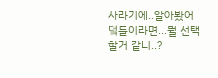사라기에..알아봤어
덬들이라면...뭘 선택할거 같니..?